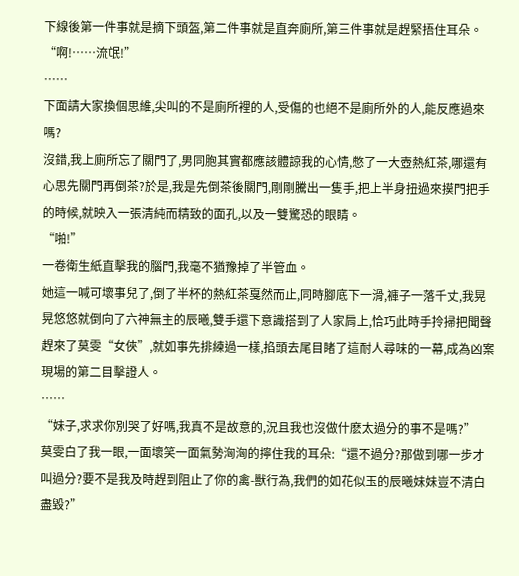下線後第一件事就是摘下頭盔,第二件事就是直奔廁所,第三件事就是趕緊捂住耳朵。
“啊!……流氓!”
……
下面請大家換個思維,尖叫的不是廁所裡的人,受傷的也絕不是廁所外的人,能反應過來嗎?
沒錯,我上廁所忘了關門了,男同胞其實都應該體諒我的心情,憋了一大壺熱紅茶,哪還有心思先關門再倒茶?於是,我是先倒茶後關門,剛剛騰出一隻手,把上半身扭過來摸門把手的時候,就映入一張清純而精致的面孔,以及一雙驚恐的眼睛。
“啪!”
一卷衛生紙直擊我的腦門,我毫不猶豫掉了半管血。
她這一喊可壞事兒了,倒了半杯的熱紅茶戛然而止,同時腳底下一滑,褲子一落千丈,我晃晃悠悠就倒向了六神無主的辰曦,雙手還下意識搭到了人家肩上,恰巧此時手拎掃把聞聲趕來了莫雯“女俠”,就如事先排練過一樣,掐頭去尾目睹了這耐人尋味的一幕,成為凶案現場的第二目擊證人。
……
“妹子,求求你別哭了好嗎,我真不是故意的,況且我也沒做什麽太過分的事不是嗎?”
莫雯白了我一眼,一面壞笑一面氣勢洶洶的擰住我的耳朵:“還不過分?那做到哪一步才叫過分?要不是我及時趕到阻止了你的禽-獸行為,我們的如花似玉的辰曦妹妹豈不清白盡毀?”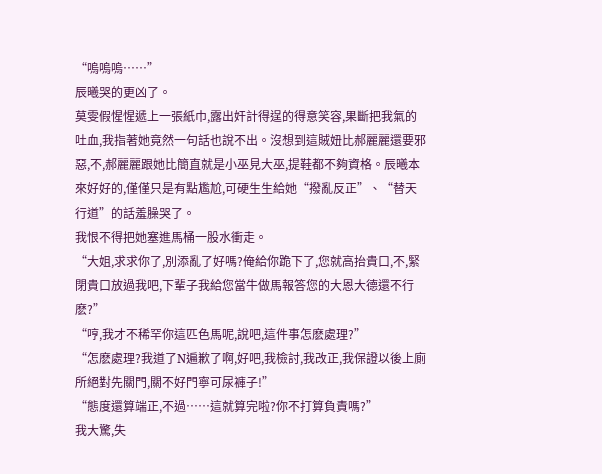“嗚嗚嗚……”
辰曦哭的更凶了。
莫雯假惺惺遞上一張紙巾,露出奸計得逞的得意笑容,果斷把我氣的吐血,我指著她竟然一句話也說不出。沒想到這賊妞比郝麗麗還要邪惡,不,郝麗麗跟她比簡直就是小巫見大巫,提鞋都不夠資格。辰曦本來好好的,僅僅只是有點尷尬,可硬生生給她“撥亂反正”、“替天行道”的話羞臊哭了。
我恨不得把她塞進馬桶一股水衝走。
“大姐,求求你了,別添亂了好嗎?俺給你跪下了,您就高抬貴口,不,緊閉貴口放過我吧,下輩子我給您當牛做馬報答您的大恩大德還不行麽?”
“哼,我才不稀罕你這匹色馬呢,說吧,這件事怎麽處理?”
“怎麽處理?我道了N遍歉了啊,好吧,我檢討,我改正,我保證以後上廁所絕對先關門,關不好門寧可尿褲子!”
“態度還算端正,不過……這就算完啦?你不打算負責嗎?”
我大驚,失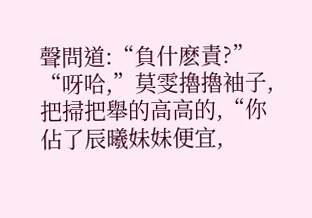聲問道:“負什麽責?”
“呀哈,”莫雯擼擼袖子,把掃把舉的高高的,“你佔了辰曦妹妹便宜,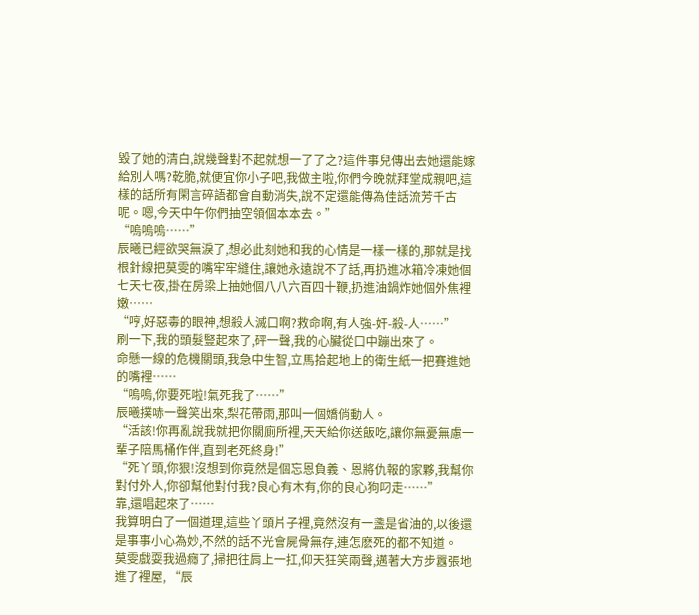毀了她的清白,說幾聲對不起就想一了了之?這件事兒傳出去她還能嫁給別人嗎?乾脆,就便宜你小子吧,我做主啦,你們今晚就拜堂成親吧,這樣的話所有閑言碎語都會自動消失,說不定還能傳為佳話流芳千古呢。嗯,今天中午你們抽空領個本本去。”
“嗚嗚嗚……”
辰曦已經欲哭無淚了,想必此刻她和我的心情是一樣一樣的,那就是找根針線把莫雯的嘴牢牢縫住,讓她永遠說不了話,再扔進冰箱冷凍她個七天七夜,掛在房梁上抽她個八八六百四十鞭,扔進油鍋炸她個外焦裡嫩……
“哼,好惡毒的眼神,想殺人滅口啊?救命啊,有人強-奸-殺-人……”
刷一下,我的頭髮豎起來了,砰一聲,我的心臟從口中蹦出來了。
命懸一線的危機關頭,我急中生智,立馬拾起地上的衛生紙一把賽進她的嘴裡……
“嗚嗚,你要死啦!氣死我了……”
辰曦撲哧一聲笑出來,梨花帶雨,那叫一個嬌俏動人。
“活該!你再亂說我就把你關廁所裡,天天給你送飯吃,讓你無憂無慮一輩子陪馬桶作伴,直到老死終身!”
“死丫頭,你狠!沒想到你竟然是個忘恩負義、恩將仇報的家夥,我幫你對付外人,你卻幫他對付我?良心有木有,你的良心狗叼走……”
靠,還唱起來了……
我算明白了一個道理,這些丫頭片子裡,竟然沒有一盞是省油的,以後還是事事小心為妙,不然的話不光會屍骨無存,連怎麽死的都不知道。
莫雯戲耍我過癮了,掃把往肩上一扛,仰天狂笑兩聲,邁著大方步囂張地進了裡屋, “辰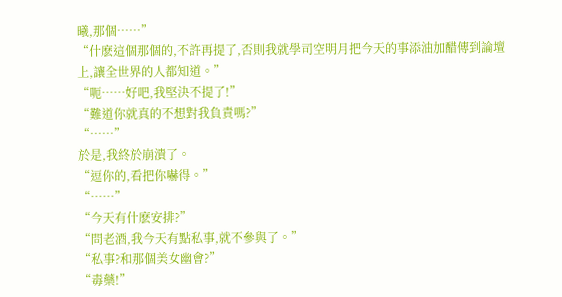曦,那個……”
“什麽這個那個的,不許再提了,否則我就學司空明月把今天的事添油加醋傳到論壇上,讓全世界的人都知道。”
“呃……好吧,我堅決不提了!”
“難道你就真的不想對我負責嗎?”
“……”
於是,我終於崩潰了。
“逗你的,看把你嚇得。”
“……”
“今天有什麽安排?”
“問老酒,我今天有點私事,就不參與了。”
“私事?和那個美女幽會?”
“毒藥!”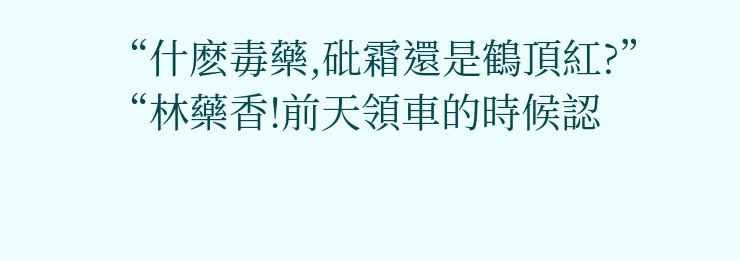“什麽毒藥,砒霜還是鶴頂紅?”
“林藥香!前天領車的時候認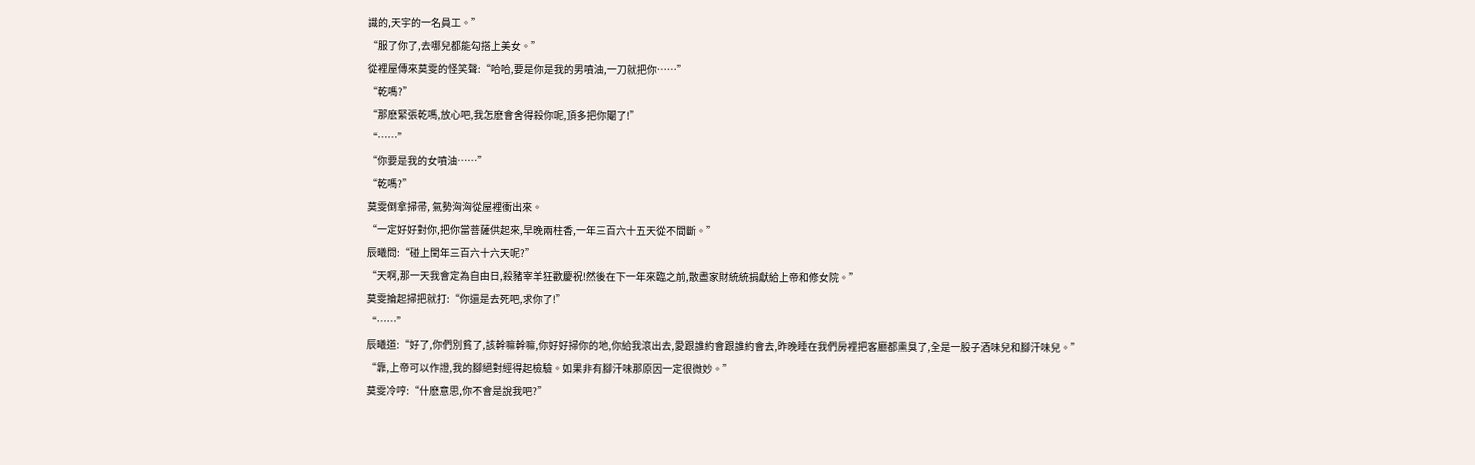識的,天宇的一名員工。”
“服了你了,去哪兒都能勾搭上美女。”
從裡屋傳來莫雯的怪笑聲:“哈哈,要是你是我的男噴油,一刀就把你……”
“乾嗎?”
“那麽緊張乾嗎,放心吧,我怎麽會舍得殺你呢,頂多把你閹了!”
“……”
“你要是我的女噴油……”
“乾嗎?”
莫雯倒拿掃帚, 氣勢洶洶從屋裡衝出來。
“一定好好對你,把你當菩薩供起來,早晚兩柱香,一年三百六十五天從不間斷。”
辰曦問:“碰上閏年三百六十六天呢?”
“天啊,那一天我會定為自由日,殺豬宰羊狂歡慶祝!然後在下一年來臨之前,散盡家財統統捐獻給上帝和修女院。”
莫雯掄起掃把就打:“你還是去死吧,求你了!”
“……”
辰曦道:“好了,你們別貧了,該幹嘛幹嘛,你好好掃你的地,你給我滾出去,愛跟誰約會跟誰約會去,昨晚睡在我們房裡把客廳都熏臭了,全是一股子酒味兒和腳汗味兒。”
“靠,上帝可以作證,我的腳絕對經得起檢驗。如果非有腳汗味那原因一定很微妙。”
莫雯冷哼:“什麽意思,你不會是說我吧?”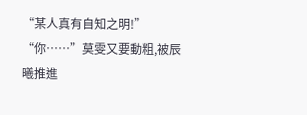“某人真有自知之明!”
“你……”莫雯又要動粗,被辰曦推進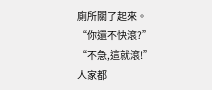廁所關了起來。
“你還不快滾?”
“不急,這就滾!”
人家都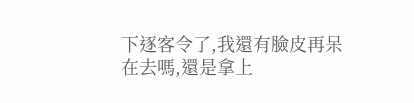下逐客令了,我還有臉皮再呆在去嗎,還是拿上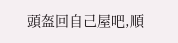頭盔回自己屋吧,順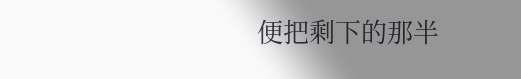便把剩下的那半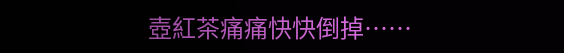壺紅茶痛痛快快倒掉……